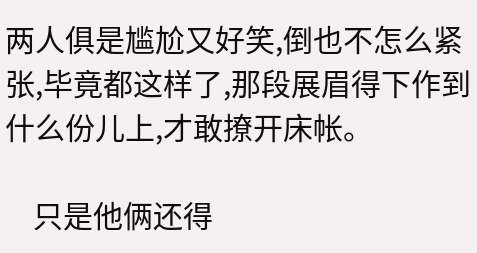两人俱是尴尬又好笑,倒也不怎么紧张,毕竟都这样了,那段展眉得下作到什么份儿上,才敢撩开床帐。

    只是他俩还得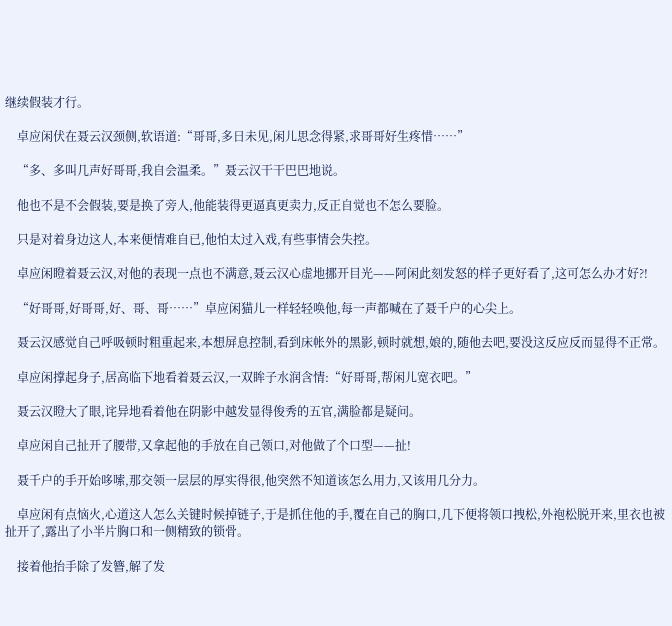继续假装才行。

    卓应闲伏在聂云汉颈侧,软语道:“哥哥,多日未见,闲儿思念得紧,求哥哥好生疼惜……”

    “多、多叫几声好哥哥,我自会温柔。”聂云汉干干巴巴地说。

    他也不是不会假装,要是换了旁人,他能装得更逼真更卖力,反正自觉也不怎么要脸。

    只是对着身边这人,本来便情难自已,他怕太过入戏,有些事情会失控。

    卓应闲瞪着聂云汉,对他的表现一点也不满意,聂云汉心虚地挪开目光——阿闲此刻发怒的样子更好看了,这可怎么办才好?!

    “好哥哥,好哥哥,好、哥、哥……”卓应闲猫儿一样轻轻唤他,每一声都喊在了聂千户的心尖上。

    聂云汉感觉自己呼吸顿时粗重起来,本想屏息控制,看到床帐外的黑影,顿时就想,娘的,随他去吧,要没这反应反而显得不正常。

    卓应闲撑起身子,居高临下地看着聂云汉,一双眸子水润含情:“好哥哥,帮闲儿宽衣吧。”

    聂云汉瞪大了眼,诧异地看着他在阴影中越发显得俊秀的五官,满脸都是疑问。

    卓应闲自己扯开了腰带,又拿起他的手放在自己领口,对他做了个口型——扯!

    聂千户的手开始哆嗦,那交领一层层的厚实得很,他突然不知道该怎么用力,又该用几分力。

    卓应闲有点恼火,心道这人怎么关键时候掉链子,于是抓住他的手,覆在自己的胸口,几下便将领口拽松,外袍松脱开来,里衣也被扯开了,露出了小半片胸口和一侧精致的锁骨。

    接着他抬手除了发簪,解了发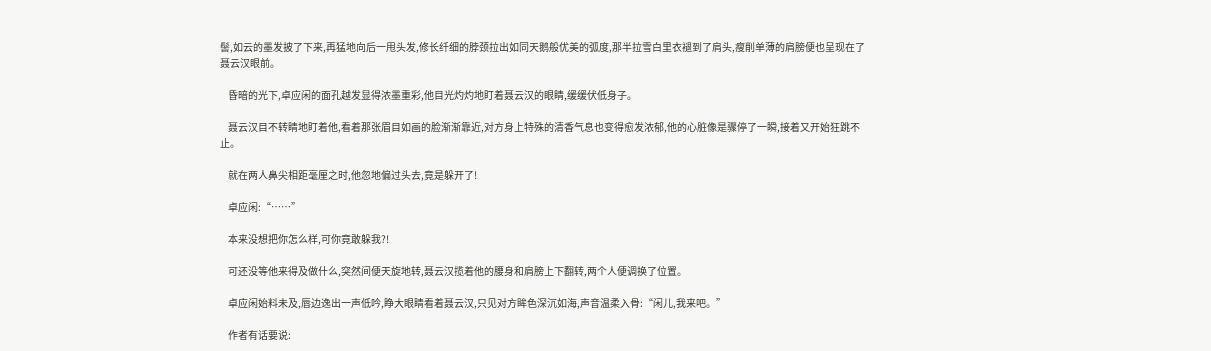髻,如云的墨发披了下来,再猛地向后一甩头发,修长纤细的脖颈拉出如同天鹅般优美的弧度,那半拉雪白里衣褪到了肩头,瘦削单薄的肩膀便也呈现在了聂云汉眼前。

    昏暗的光下,卓应闲的面孔越发显得浓墨重彩,他目光灼灼地盯着聂云汉的眼睛,缓缓伏低身子。

    聂云汉目不转睛地盯着他,看着那张眉目如画的脸渐渐靠近,对方身上特殊的清香气息也变得愈发浓郁,他的心脏像是骤停了一瞬,接着又开始狂跳不止。

    就在两人鼻尖相距毫厘之时,他忽地偏过头去,竟是躲开了!

    卓应闲:“……”

    本来没想把你怎么样,可你竟敢躲我?!

    可还没等他来得及做什么,突然间便天旋地转,聂云汉揽着他的腰身和肩膀上下翻转,两个人便调换了位置。

    卓应闲始料未及,唇边逸出一声低吟,睁大眼睛看着聂云汉,只见对方眸色深沉如海,声音温柔入骨:“闲儿,我来吧。”

    作者有话要说: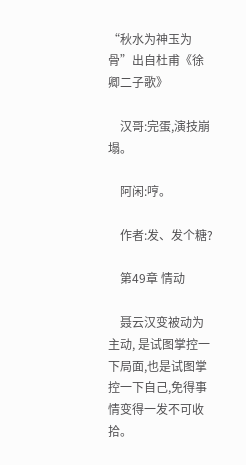“秋水为神玉为骨”出自杜甫《徐卿二子歌》

    汉哥:完蛋,演技崩塌。

    阿闲:哼。

    作者:发、发个糖?

    第49章 情动

    聂云汉变被动为主动, 是试图掌控一下局面,也是试图掌控一下自己,免得事情变得一发不可收拾。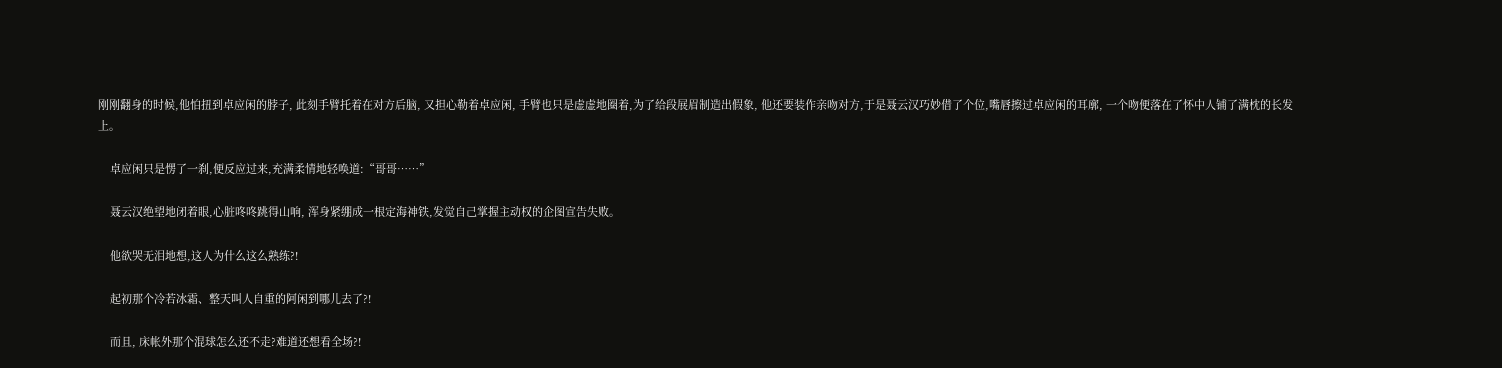刚刚翻身的时候,他怕扭到卓应闲的脖子, 此刻手臂托着在对方后脑, 又担心勒着卓应闲, 手臂也只是虚虚地圈着,为了给段展眉制造出假象, 他还要装作亲吻对方,于是聂云汉巧妙借了个位,嘴唇擦过卓应闲的耳廓, 一个吻便落在了怀中人铺了满枕的长发上。

    卓应闲只是愣了一刹,便反应过来,充满柔情地轻唤道:“哥哥……”

    聂云汉绝望地闭着眼,心脏咚咚跳得山响, 浑身紧绷成一根定海神铁,发觉自己掌握主动权的企图宣告失败。

    他欲哭无泪地想,这人为什么这么熟练?!

    起初那个冷若冰霜、整天叫人自重的阿闲到哪儿去了?!

    而且, 床帐外那个混球怎么还不走?难道还想看全场?!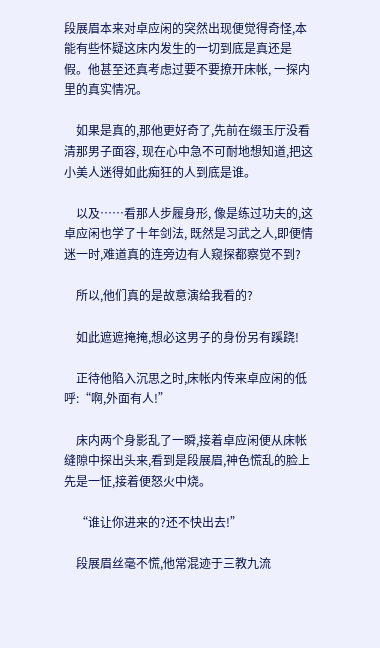段展眉本来对卓应闲的突然出现便觉得奇怪,本能有些怀疑这床内发生的一切到底是真还是假。他甚至还真考虑过要不要撩开床帐, 一探内里的真实情况。

    如果是真的,那他更好奇了,先前在缀玉厅没看清那男子面容, 现在心中急不可耐地想知道,把这小美人迷得如此痴狂的人到底是谁。

    以及……看那人步履身形, 像是练过功夫的,这卓应闲也学了十年剑法, 既然是习武之人,即便情迷一时,难道真的连旁边有人窥探都察觉不到?

    所以,他们真的是故意演给我看的?

    如此遮遮掩掩,想必这男子的身份另有蹊跷!

    正待他陷入沉思之时,床帐内传来卓应闲的低呼:“啊,外面有人!”

    床内两个身影乱了一瞬,接着卓应闲便从床帐缝隙中探出头来,看到是段展眉,神色慌乱的脸上先是一怔,接着便怒火中烧。

    “谁让你进来的?还不快出去!”

    段展眉丝毫不慌,他常混迹于三教九流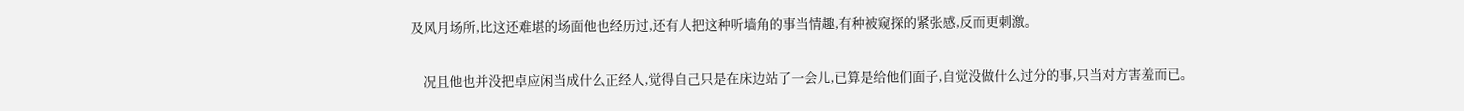及风月场所,比这还难堪的场面他也经历过,还有人把这种听墙角的事当情趣,有种被窥探的紧张感,反而更刺激。

    况且他也并没把卓应闲当成什么正经人,觉得自己只是在床边站了一会儿,已算是给他们面子,自觉没做什么过分的事,只当对方害羞而已。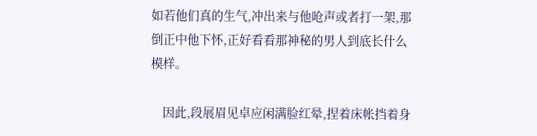如若他们真的生气,冲出来与他呛声或者打一架,那倒正中他下怀,正好看看那神秘的男人到底长什么模样。

    因此,段展眉见卓应闲满脸红晕,捏着床帐挡着身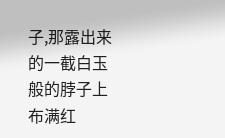子,那露出来的一截白玉般的脖子上布满红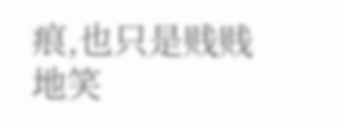痕,也只是贱贱地笑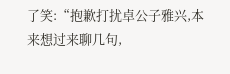了笑:“抱歉打扰卓公子雅兴,本来想过来聊几句,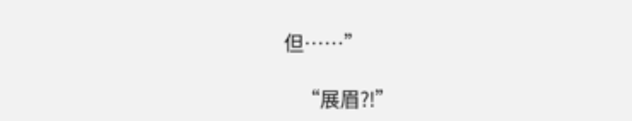但……”

    “展眉?!”